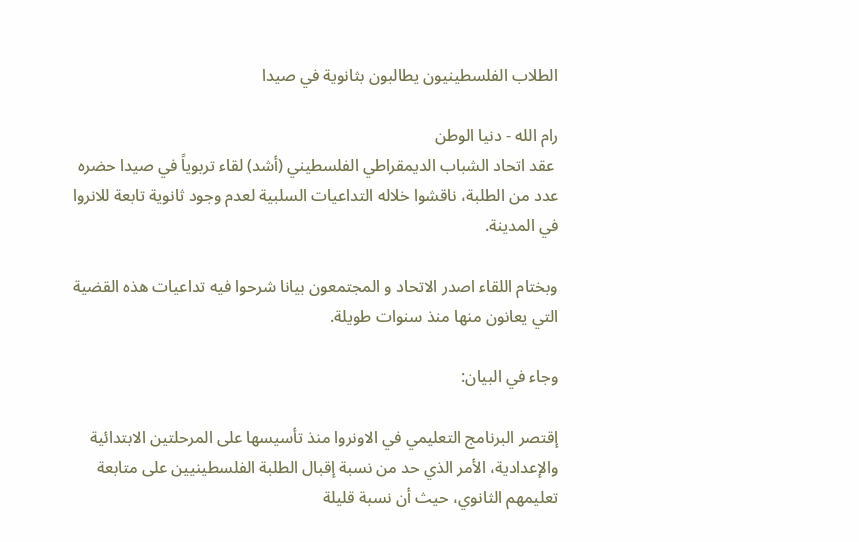الطلاب الفلسطينيون يطالبون بثانوية في صيدا

رام الله - دنيا الوطن
 عقد اتحاد الشباب الديمقراطي الفلسطيني (أشد) لقاء تربوياً في صيدا حضره عدد من الطلبة، ناقشوا خلاله التداعيات السلبية لعدم وجود ثانوية تابعة للانروا في المدينة.

وبختام اللقاء اصدر الاتحاد و المجتمعون بيانا شرحوا فيه تداعيات هذه القضية التي يعانون منها منذ سنوات طويلة.

وجاء في البيان:

إقتصر البرنامج التعليمي في الاونروا منذ تأسيسها على المرحلتين الابتدائية والإعدادية، الأمر الذي حد من نسبة إقبال الطلبة الفلسطينيين على متابعة تعليمهم الثانوي، حيث أن نسبة قليلة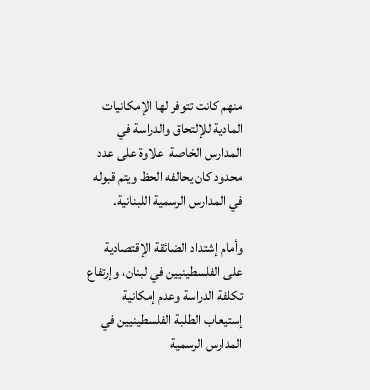منهم كانت تتوفر لها الإمكانيات المادية للإلتحاق والدراسة في المدارس الخاصة  علاوة على عدد محدود كان يحالفه الحظ ويتم قبوله في المدارس الرسمية اللبنانية.

وأمام إشتداد الضائقة الإقتصادية على الفلسطينيين في لبنان، وإرتفاع تكلفة الدراسة وعدم إمكانية إستيعاب الطلبة الفلسطينيين في المدارس الرسمية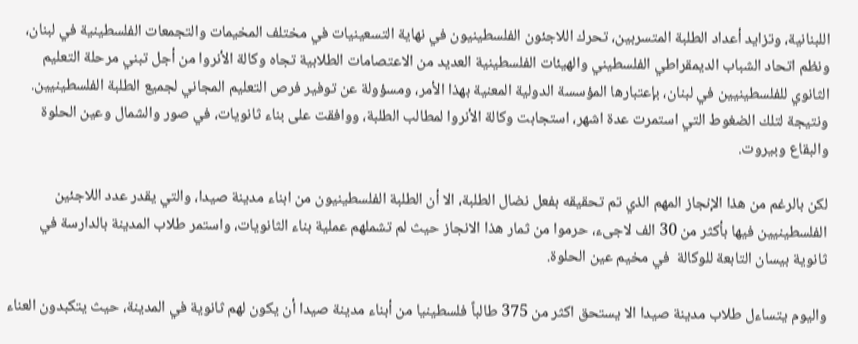اللبنانية، وتزايد أعداد الطلبة المتسربين، تحرك اللاجئون الفلسطينيون في نهاية التسعينيات في مختلف المخيمات والتجمعات الفلسطينية في لبنان، ونظم اتحاد الشباب الديمقراطي الفلسطيني والهيئات الفلسطينية العديد من الاعتصامات الطلابية تجاه وكالة الأنروا من أجل تبني مرحلة التعليم الثانوي للفلسطينيين في لبنان، بإعتبارها المؤسسة الدولية المعنية بهذا الأمر، ومسؤولة عن توفير فرص التعليم المجاني لجميع الطلبة الفلسطينيين. ونتيجة لتلك الضغوط التي استمرت عدة اشهر، استجابت وكالة الأنروا لمطالب الطلبة، ووافقت على بناء ثانويات، في صور والشمال وعين الحلوة والبقاع وبيروت.

لكن بالرغم من هذا الإنجاز المهم الذي تم تحقيقه بفعل نضال الطلبة، الا أن الطلبة الفلسطينيون من ابناء مدينة صيدا، والتي يقدر عدد اللاجئين الفلسطينيين فيها بأكثر من 30 الف لاجىء، حرموا من ثمار هذا الانجاز حيث لم تشملهم عملية بناء الثانويات، واستمر طلاب المدينة بالدارسة في ثانوية بيسان التابعة للوكالة  في مخيم عين الحلوة.

واليوم يتساءل طلاب مدينة صيدا الا يستحق اكثر من 375 طالباً فلسطينيا من أبناء مدينة صيدا أن يكون لهم ثانوية في المدينة، حيث يتكبدون العناء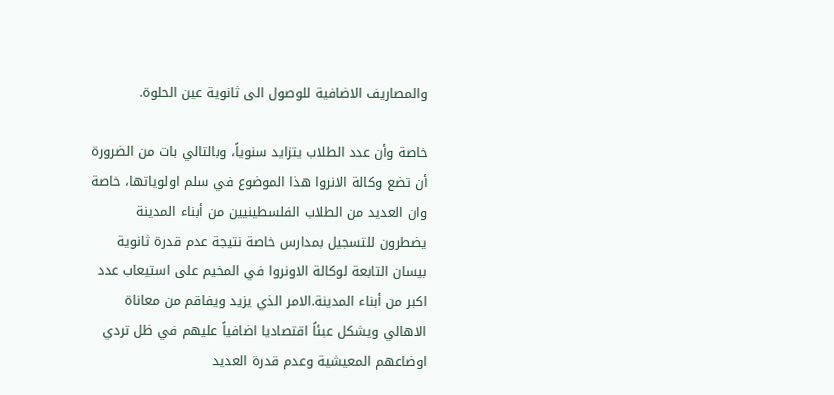والمصاريف الاضافية للوصول الى ثانوية عين الحلوة.

خاصة وأن عدد الطلاب يتزايد سنوياً، وبالتالي بات من الضرورة أن تضع وكالة الانروا هذا الموضوع في سلم اولوياتها، خاصة وان العديد من الطلاب الفلسطينيين من أبناء المدينة يضطرون للتسجيل بمدارس خاصة نتيجة عدم قدرة ثانوية بيسان التابعة لوكالة الاونروا في المخيم على استيعاب عدد اكبر من أبناء المدينة.الامر الذي يزيد ويفاقم من معاناة الاهالي ويشكل عبئاً اقتصاديا اضافياً عليهم في ظل تردي اوضاعهم المعيشية وعدم قدرة العديد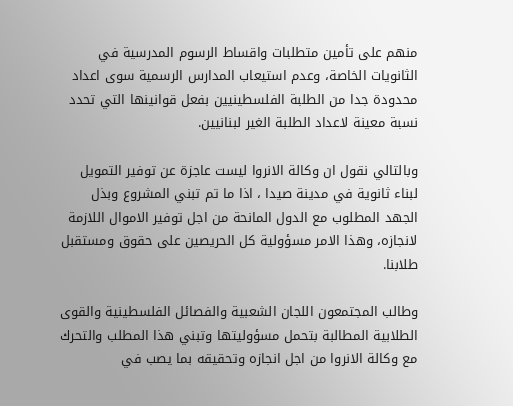منهم على تأمين متطلبات واقساط الرسوم المدرسية في الثانويات الخاصة، وعدم استيعاب المدارس الرسمية سوى اعداد محدودة جدا من الطلبة الفلسطينيين بفعل قوانينها التي تحدد نسبة معينة لاعداد الطلبة الغير لبنانيين.

وبالتالي نقول ان وكالة الانروا ليست عاجزة عن توفير التمويل لبناء ثانوية في مدينة صيدا ، اذا ما تم تبني المشروع وبذل الجهد المطلوب مع الدول المانحة من اجل توفير الاموال اللازمة لانجازه، وهذا الامر مسؤولية كل الحريصين على حقوق ومستقبل طلابنا.

وطالب المجتمعون اللجان الشعبية والفصائل الفلسطينية والقوى الطلابية المطالبة بتحمل مسؤوليتها وتبني هذا المطلب والتحرك مع وكالة الانروا من اجل انجازه وتحقيقه بما يصب في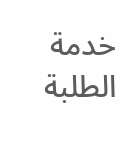خدمة الطلبة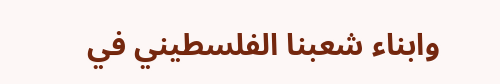وابناء شعبنا الفلسطيني في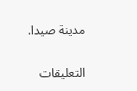مدينة صيدا.

التعليقات